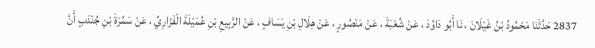2837 حَدَّثَنَا مَحْمُودُ بْنُ غَيْلَانَ ، نَا أَبُو دَاوُدَ ، عَنْ شُعْبَةَ ، عَنْ مَنْصُورٍ ، عَنْ هِلَالِ بْنِ يَسَافٍ ، عَنْ الرَّبِيعِ بْنِ عُمَيْلَةَ الْفَزَارِيِّ ، عَنْ سَمُرَةَ بْنِ جُنْدَبٍ أَنَّ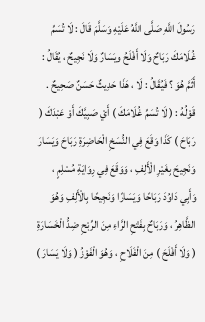رَسُولَ اللَّهِ صَلَّى اللَّهُ عَلَيْهِ وَسَلَّمَ قَالَ : لَا تُسَمِّ غُلَامَكَ رَبَاحٌ وَلَا أَفْلَحُ ويَسَارٌ وَلَا نَجِيحٌ ، يُقَالُ : أَثَمَّ هُوَ ؟ فَيُقَالُ : لَا ، هَذَا حَدِيثٌ حَسَنٌ صَحِيحٌ . قَوْلُهُ : ( لَا تُسَمِّ غُلَامَكَ ) أَيْ صَبِيَّكَ أَوْ عَبْدَكَ ( رَبَاحَ ) كَذَا وَقَعَ فِي النُّسَخِ الْحَاضِرَةِ رَبَاحَ وَيَسَارَ وَنَجِيحَ بِغَيْرِ الْأَلِفِ ، وَوَقَعَ فِي رِوَايَةِ مُسْلِمٍ ، وَأَبِي دَاوُدَ رَبَاحًا وَيَسَارًا وَنَجِيحًا بِالْأَلِفِ وَهُوَ الظَّاهِرُ ، وَرَبَاحٌ بِفَتْحِ الرَّاءِ مِنَ الرِّبْحِ ضِدُّ الْخَسَارَةِ ( وَلَا أَفْلَحَ ) مِنَ الْفَلَاحِ ، وَهُوَ الْفَوْزُ ( وَلَا يَسَارَ )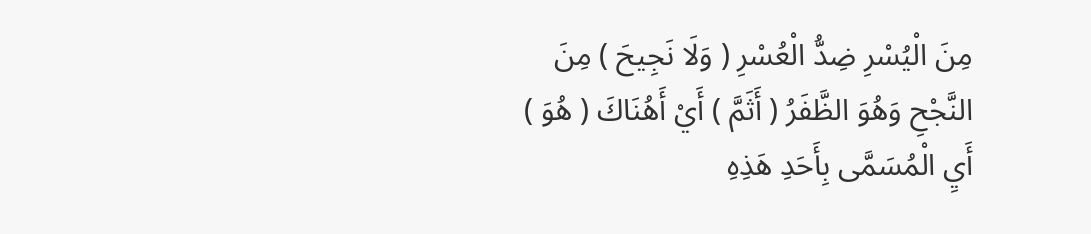مِنَ الْيُسْرِ ضِدُّ الْعُسْرِ ( وَلَا نَجِيحَ ) مِنَ النَّجْحِ وَهُوَ الظَّفَرُ ( أَثَمَّ ) أَيْ أَهُنَاكَ ( هُوَ ) أَيِ الْمُسَمَّى بِأَحَدِ هَذِهِ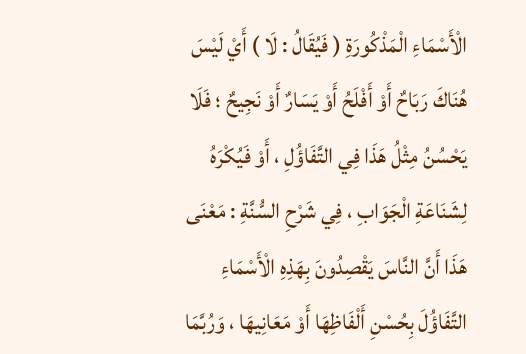الْأَسْمَاءِ الْمَذْكُورَةِ ( فَيُقَالُ : لَا ) أَيْ لَيْسَ هُنَاكَ رَبَاحٌ أَوْ أَفْلَحُ أَوْ يَسَارٌ أَوْ نَجِيحٌ ؛ فَلَا يَحْسُنُ مِثْلُ هَذَا فِي التَّفَاؤُلِ ، أَوْ فَيُكْرَهُ لِشَنَاعَةِ الْجَوَابِ ، فِي شَرْحِ السُّنَّةِ : مَعْنَى هَذَا أَنَّ النَّاسَ يَقْصِدُونَ بِهَذِهِ الْأَسْمَاءِ التَّفَاؤُلَ بِحُسْنِ أَلْفَاظِهَا أَوْ مَعَانِيهَا ، وَرُبَّمَا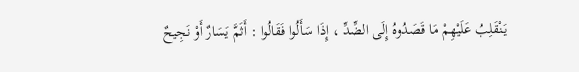يَنْقَلِبُ عَلَيْهِمْ مَا قَصَدُوهُ إِلَى الضِّدِّ ، إِذَا سَأَلُوا فَقَالُوا : أَثَمَّ يَسَارٌ أَوْ نَجِيحٌ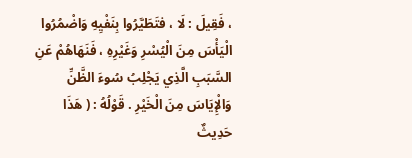، فَقِيلَ : لَا ، فتَطَيَّرُوا بِنَفْيِهِ وَاضْمُرُوا الْيَأْسَ مِنَ الْيُسْرِ وَغَيْرِهِ ، فَنَهَاهُمْ عَنِ السَّبَبِ الَّذِي يَجْلِبُ سُوءَ الظَّنِّ وَالْإِيَاسَ مِنَ الْخَيْرِ . قَوْلُهُ : ( هَذَا حَدِيثٌ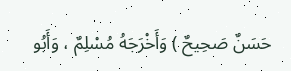حَسَنٌ صَحِيحٌ ) وَأَخْرَجَهُ مُسْلِمٌ ، وَأَبُو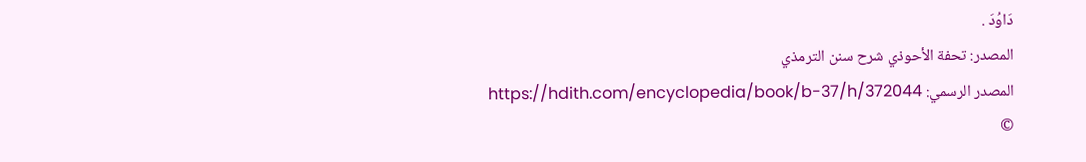دَاوُدَ .
المصدر: تحفة الأحوذي شرح سنن الترمذي
المصدر الرسمي: https://hdith.com/encyclopedia/book/b-37/h/372044
©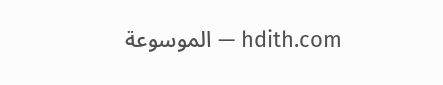hdith.com — الموسوعة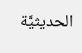الحديثيَّة